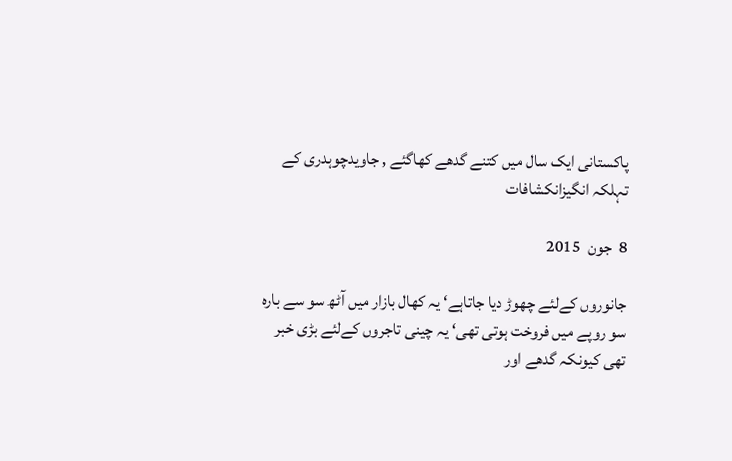پاکستانی ایک سال میں کتنے گدھے کھاگئے , جاویدچوہدری کے تہلکہ انگیزانکشافات

8  جون  2015

جانوروں کےلئے چھوڑ دیا جاتاہے‘ یہ کھال بازار میں آٹھ سو سے بارہ سو روپے میں فروخت ہوتی تھی‘ یہ چینی تاجروں کےلئے بڑی خبر تھی کیونکہ گدھے اور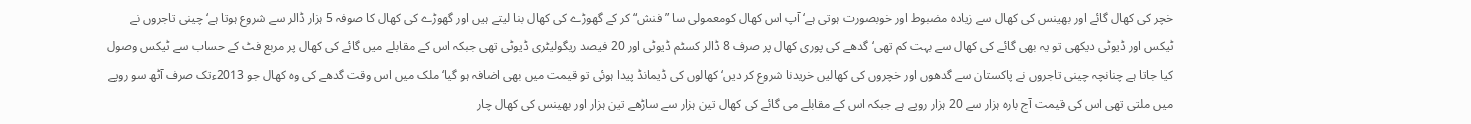خچر کی کھال گائے اور بھینس کی کھال سے زیادہ مضبوط اور خوبصورت ہوتی ہے‘ آپ اس کھال کومعمولی سا ”فنش“ کر کے گھوڑے کی کھال بنا لیتے ہیں اور گھوڑے کی کھال کا صوفہ 5 ہزار ڈالر سے شروع ہوتا ہے‘ چینی تاجروں نے ٹیکس اور ڈیوٹی دیکھی تو یہ بھی گائے کی کھال سے بہت کم تھی‘گدھے کی پوری کھال پر صرف 8 ڈالر کسٹم ڈیوٹی اور 20 فیصد ریگولیٹری ڈیوٹی تھی جبکہ اس کے مقابلے میں گائے کی کھال پر مربع فٹ کے حساب سے ٹیکس وصول کیا جاتا ہے چنانچہ چینی تاجروں نے پاکستان سے گدھوں اور خچروں کی کھالیں خریدنا شروع کر دیں‘ کھالوں کی ڈیمانڈ پیدا ہوئی تو قیمت میں بھی اضافہ ہو گیا‘ ملک میں اس وقت گدھے کی وہ کھال جو 2013ءتک صرف آٹھ سو روپے میں ملتی تھی اس کی قیمت آج بارہ ہزار سے 20 ہزار روپے ہے جبکہ اس کے مقابلے می گائے کی کھال تین ہزار سے ساڑھے تین ہزار اور بھینس کی کھال چار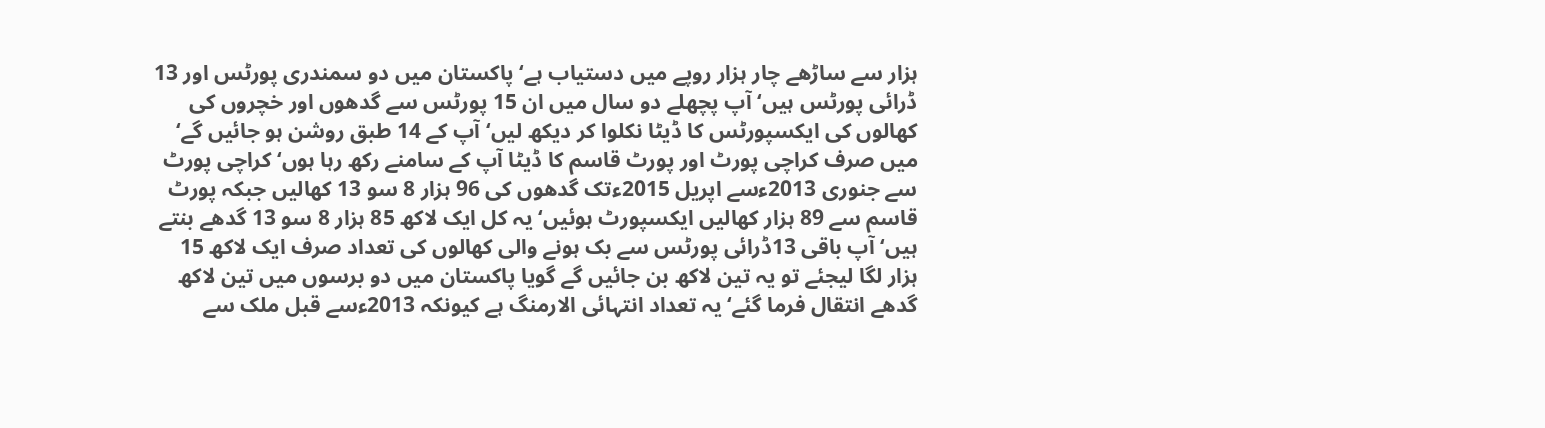ہزار سے ساڑھے چار ہزار روپے میں دستیاب ہے‘ پاکستان میں دو سمندری پورٹس اور 13 ڈرائی پورٹس ہیں‘ آپ پچھلے دو سال میں ان 15 پورٹس سے گدھوں اور خچروں کی کھالوں کی ایکسپورٹس کا ڈیٹا نکلوا کر دیکھ لیں‘ آپ کے 14 طبق روشن ہو جائیں گے‘ میں صرف کراچی پورٹ اور پورٹ قاسم کا ڈیٹا آپ کے سامنے رکھ رہا ہوں‘ کراچی پورٹ سے جنوری 2013ءسے اپریل 2015ءتک گدھوں کی 96 ہزار 8 سو 13 کھالیں جبکہ پورٹ قاسم سے 89 ہزار کھالیں ایکسپورٹ ہوئیں‘ یہ کل ایک لاکھ 85 ہزار 8 سو 13 گدھے بنتے ہیں‘ آپ باقی 13ڈرائی پورٹس سے بک ہونے والی کھالوں کی تعداد صرف ایک لاکھ 15 ہزار لگا لیجئے تو یہ تین لاکھ بن جائیں گے گویا پاکستان میں دو برسوں میں تین لاکھ گدھے انتقال فرما گئے‘ یہ تعداد انتہائی الارمنگ ہے کیونکہ 2013ءسے قبل ملک سے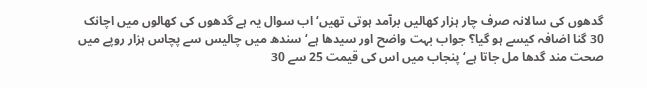گدھوں کی سالانہ صرف چار ہزار کھالیں برآمد ہوتی تھیں‘ اب سوال یہ ہے گدھوں کی کھالوں میں اچانک 30 گنا اضافہ کیسے ہو گیا؟ جواب بہت واضح اور سیدھا ہے‘ سندھ میں چالیس سے پچاس ہزار روپے میں صحت مند گدھا مل جاتا ہے‘ پنجاب میں اس کی قیمت 25 سے 30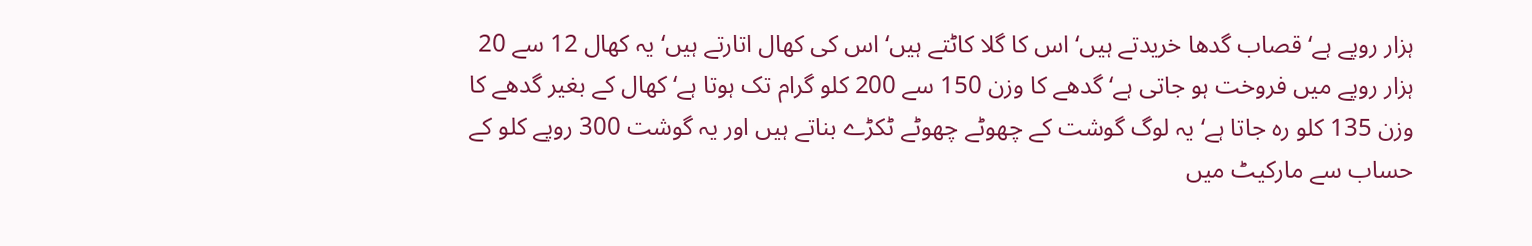ہزار روپے ہے‘ قصاب گدھا خریدتے ہیں‘ اس کا گلا کاٹتے ہیں‘ اس کی کھال اتارتے ہیں‘ یہ کھال 12 سے 20 ہزار روپے میں فروخت ہو جاتی ہے‘ گدھے کا وزن 150 سے 200 کلو گرام تک ہوتا ہے‘ کھال کے بغیر گدھے کا وزن 135 کلو رہ جاتا ہے‘ یہ لوگ گوشت کے چھوٹے چھوٹے ٹکڑے بناتے ہیں اور یہ گوشت 300 روپے کلو کے حساب سے مارکیٹ میں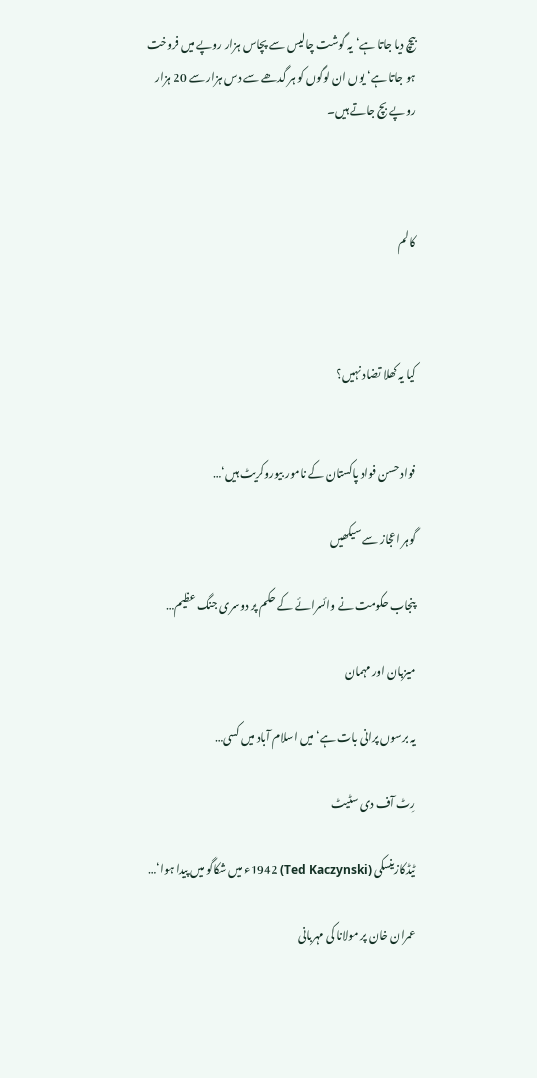بیچ دیا جاتا ہے‘یہ گوشت چالیس سے پچاس ہزار روپے میں فروخت ہو جاتا ہے‘ یوں ان لوگوں کو ہر گدھے سے دس ہزار سے 20 ہزار روپے بچ جاتے ہیں۔



کالم



کیا یہ کھلا تضاد نہیں؟


فواد حسن فواد پاکستان کے نامور بیوروکریٹ ہیں‘…

گوہر اعجاز سے سیکھیں

پنجاب حکومت نے وائسرائے کے حکم پر دوسری جنگ عظیم…

میزبان اور مہمان

یہ برسوں پرانی بات ہے‘ میں اسلام آباد میں کسی…

رِٹ آف دی سٹیٹ

ٹیڈکازینسکی (Ted Kaczynski) 1942ء میں شکاگو میں پیدا ہوا‘…

عمران خان پر مولانا کی مہربانی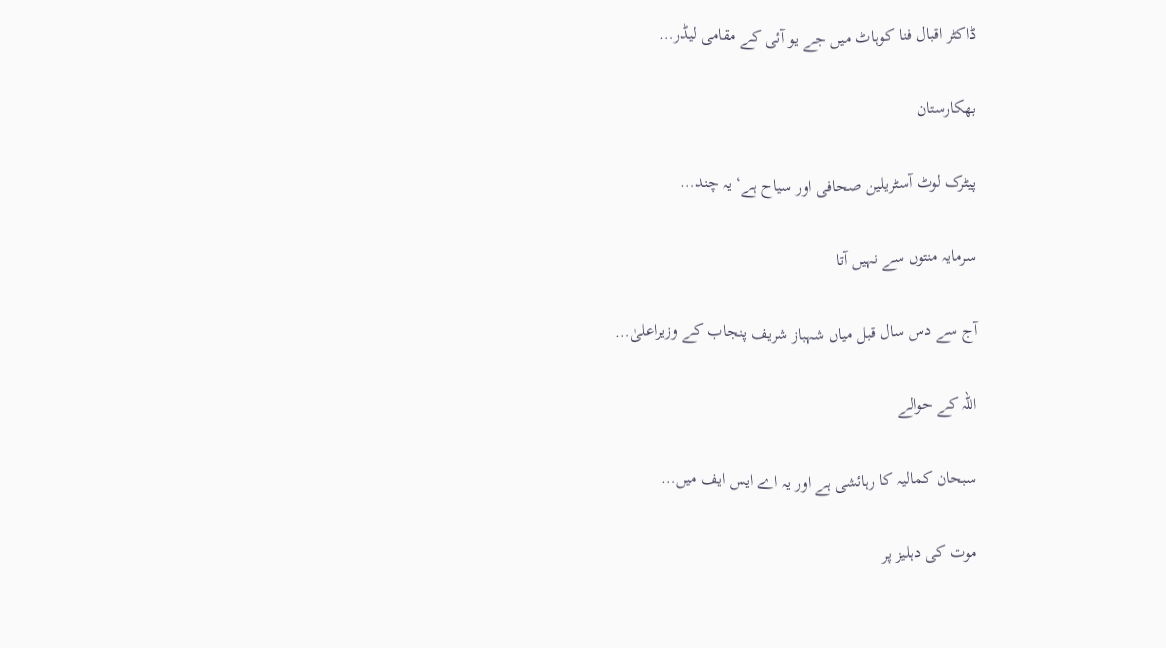ڈاکٹر اقبال فنا کوہاٹ میں جے یو آئی کے مقامی لیڈر…

بھکارستان

پیٹرک لوٹ آسٹریلین صحافی اور سیاح ہے‘ یہ چند…

سرمایہ منتوں سے نہیں آتا

آج سے دس سال قبل میاں شہباز شریف پنجاب کے وزیراعلیٰ…

اللہ کے حوالے

سبحان کمالیہ کا رہائشی ہے اور یہ اے ایس ایف میں…

موت کی دہلیز پر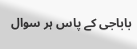باباجی کے پاس ہر سوال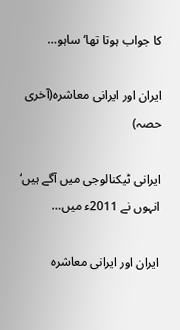کا جواب ہوتا تھا‘ ساہو…

ایران اور ایرانی معاشرہ(آخری حصہ)

ایرانی ٹیکنالوجی میں آگے ہیں‘ انہوں نے 2011ء میں…

ایران اور ایرانی معاشرہ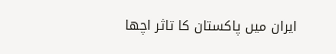ایران میں پاکستان کا تاثر اچھا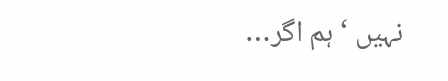نہیں ‘ ہم اگر…